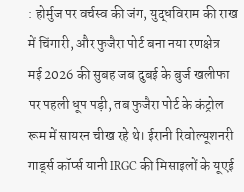: होर्मुज पर वर्चस्व की जंग, युद्धविराम की राख में चिंगारी, और फुजैरा पोर्ट बना नया रणक्षेत्र
मई 2026 की सुबह जब दुबई के बुर्ज खलीफा पर पहली धूप पड़ी, तब फुजैरा पोर्ट के कंट्रोल रूम में सायरन चीख रहे थे। ईरानी रिवोल्यूशनरी गार्ड्स कॉर्प्स यानी IRGC की मिसाइलों के यूएई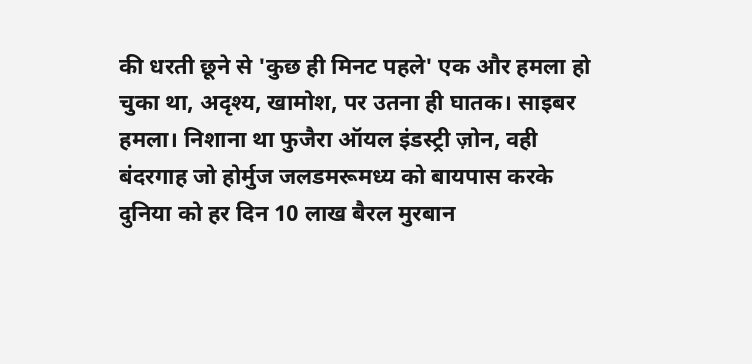की धरती छूने से 'कुछ ही मिनट पहले' एक और हमला हो चुका था, अदृश्य, खामोश, पर उतना ही घातक। साइबर हमला। निशाना था फुजैरा ऑयल इंडस्ट्री ज़ोन, वही बंदरगाह जो होर्मुज जलडमरूमध्य को बायपास करके दुनिया को हर दिन 10 लाख बैरल मुरबान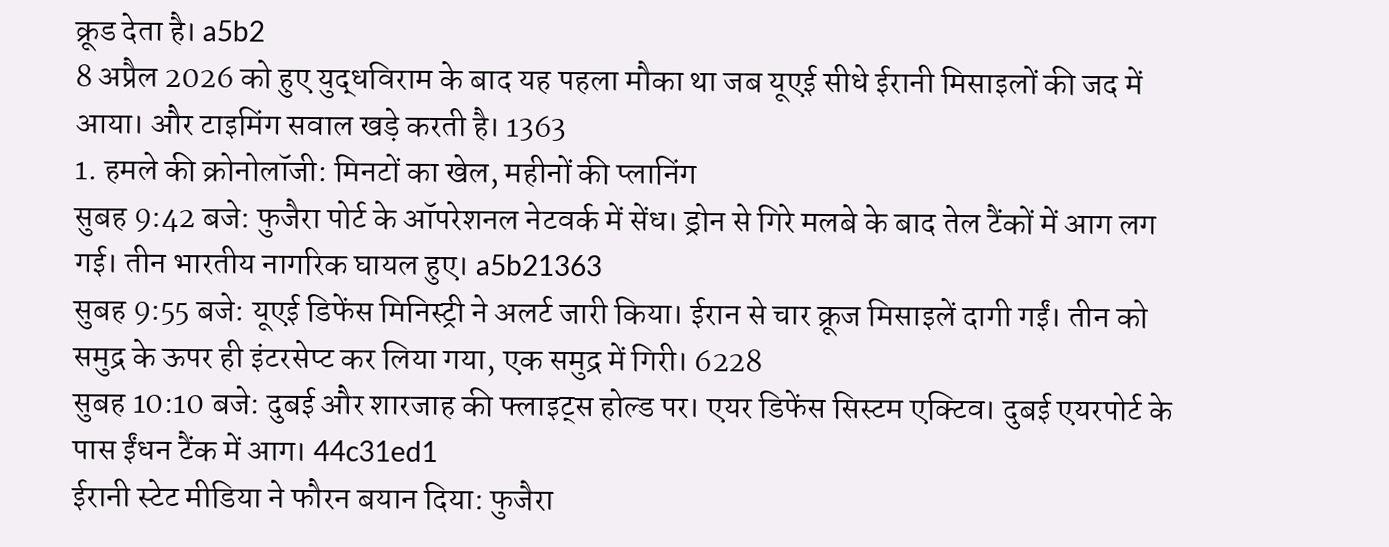क्रूड देता है। a5b2
8 अप्रैल 2026 को हुए युद्धविराम के बाद यह पहला मौका था जब यूएई सीधे ईरानी मिसाइलों की जद में आया। और टाइमिंग सवाल खड़े करती है। 1363
1. हमले की क्रोनोलॉजी: मिनटों का खेल, महीनों की प्लानिंग
सुबह 9:42 बजे: फुजैरा पोर्ट के ऑपरेशनल नेटवर्क में सेंध। ड्रोन से गिरे मलबे के बाद तेल टैंकों में आग लग गई। तीन भारतीय नागरिक घायल हुए। a5b21363
सुबह 9:55 बजे: यूएई डिफेंस मिनिस्ट्री ने अलर्ट जारी किया। ईरान से चार क्रूज मिसाइलें दागी गईं। तीन को समुद्र के ऊपर ही इंटरसेप्ट कर लिया गया, एक समुद्र में गिरी। 6228
सुबह 10:10 बजे: दुबई और शारजाह की फ्लाइट्स होल्ड पर। एयर डिफेंस सिस्टम एक्टिव। दुबई एयरपोर्ट के पास ईंधन टैंक में आग। 44c31ed1
ईरानी स्टेट मीडिया ने फौरन बयान दिया: फुजैरा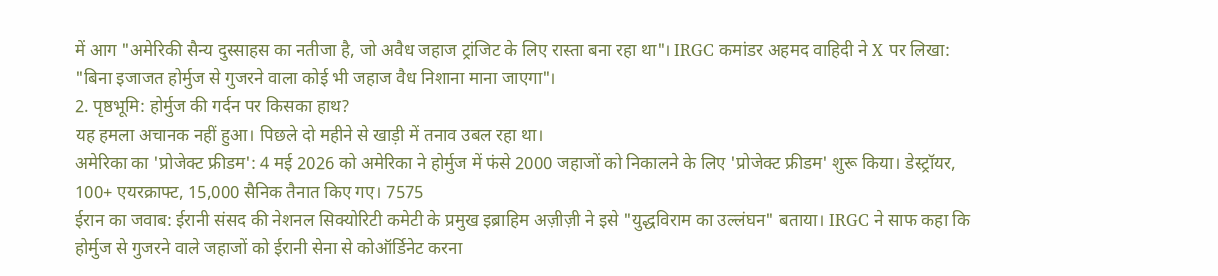में आग "अमेरिकी सैन्य दुस्साहस का नतीजा है, जो अवैध जहाज ट्रांजिट के लिए रास्ता बना रहा था"। IRGC कमांडर अहमद वाहिदी ने X पर लिखा: "बिना इजाजत होर्मुज से गुजरने वाला कोई भी जहाज वैध निशाना माना जाएगा"।
2. पृष्ठभूमि: होर्मुज की गर्दन पर किसका हाथ?
यह हमला अचानक नहीं हुआ। पिछले दो महीने से खाड़ी में तनाव उबल रहा था।
अमेरिका का 'प्रोजेक्ट फ्रीडम': 4 मई 2026 को अमेरिका ने होर्मुज में फंसे 2000 जहाजों को निकालने के लिए 'प्रोजेक्ट फ्रीडम' शुरू किया। डेस्ट्रॉयर, 100+ एयरक्राफ्ट, 15,000 सैनिक तैनात किए गए। 7575
ईरान का जवाब: ईरानी संसद की नेशनल सिक्योरिटी कमेटी के प्रमुख इब्राहिम अज़ीज़ी ने इसे "युद्धविराम का उल्लंघन" बताया। IRGC ने साफ कहा कि होर्मुज से गुजरने वाले जहाजों को ईरानी सेना से कोऑर्डिनेट करना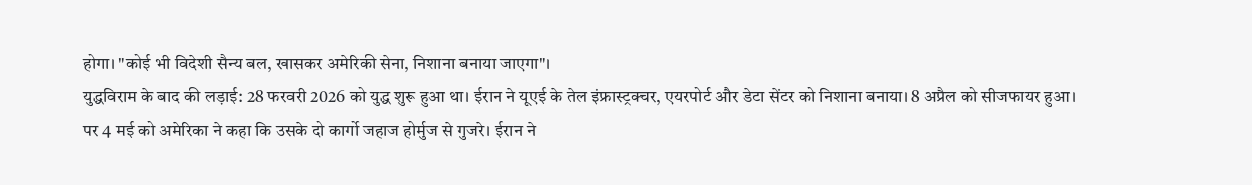होगा। "कोई भी विदेशी सैन्य बल, खासकर अमेरिकी सेना, निशाना बनाया जाएगा"।
युद्धविराम के बाद की लड़ाई: 28 फरवरी 2026 को युद्ध शुरू हुआ था। ईरान ने यूएई के तेल इंफ्रास्ट्रक्चर, एयरपोर्ट और डेटा सेंटर को निशाना बनाया। 8 अप्रैल को सीजफायर हुआ। पर 4 मई को अमेरिका ने कहा कि उसके दो कार्गो जहाज होर्मुज से गुजरे। ईरान ने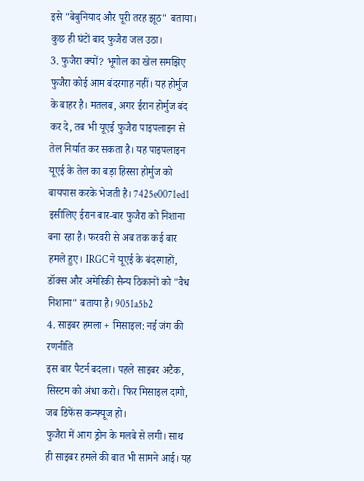इसे "बेबुनियाद और पूरी तरह झूठ" बताया। कुछ ही घंटों बाद फुजैरा जल उठा।
3. फुजैरा क्यों? भूगोल का खेल समझिए
फुजैरा कोई आम बंदरगाह नहीं। यह होर्मुज के बाहर है। मतलब, अगर ईरान होर्मुज बंद कर दे, तब भी यूएई फुजैरा पाइपलाइन से तेल निर्यात कर सकता है। यह पाइपलाइन यूएई के तेल का बड़ा हिस्सा होर्मुज को बायपास करके भेजती है। 7425e0071ed1
इसीलिए ईरान बार-बार फुजैरा को निशाना बना रहा है। फरवरी से अब तक कई बार हमले हुए। IRGC ने यूएई के बंदरगाहों, डॉक्स और अमेरिकी सैन्य ठिकानों को "वैध निशाना" बताया है। 9051a5b2
4. साइबर हमला + मिसाइल: नई जंग की रणनीति
इस बार पैटर्न बदला। पहले साइबर अटैक, सिस्टम को अंधा करो। फिर मिसाइल दागो, जब डिफेंस कन्फ्यूज हो।
फुजैरा में आग ड्रोन के मलबे से लगी। साथ ही साइबर हमले की बात भी सामने आई। यह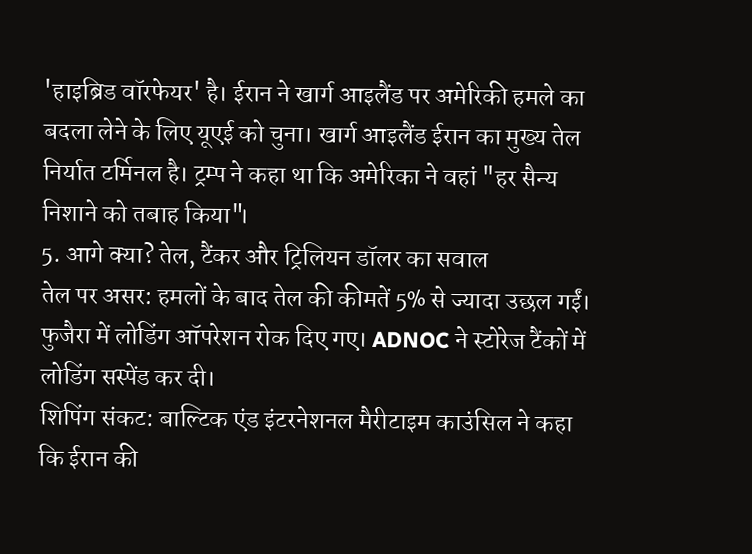'हाइब्रिड वॉरफेयर' है। ईरान ने खार्ग आइलैंड पर अमेरिकी हमले का बदला लेने के लिए यूएई को चुना। खार्ग आइलैंड ईरान का मुख्य तेल निर्यात टर्मिनल है। ट्रम्प ने कहा था कि अमेरिका ने वहां "हर सैन्य निशाने को तबाह किया"।
5. आगे क्या? तेल, टैंकर और ट्रिलियन डॉलर का सवाल
तेल पर असर: हमलों के बाद तेल की कीमतें 5% से ज्यादा उछल गईं। फुजैरा में लोडिंग ऑपरेशन रोक दिए गए। ADNOC ने स्टोरेज टैंकों में लोडिंग सस्पेंड कर दी।
शिपिंग संकट: बाल्टिक एंड इंटरनेशनल मैरीटाइम काउंसिल ने कहा कि ईरान की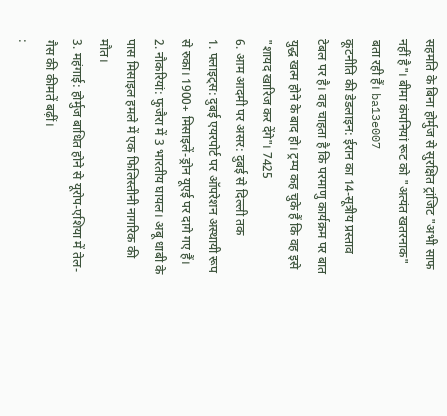सहमति के बिना होर्मुज से सुरक्षित ट्रांजिट "अभी साफ नहीं है"। बीमा कंपनियां रूट को "अत्यंत खतरनाक" बता रही हैं। ba13e007
कूटनीति की डेडलाइन: ईरान का 14-सूत्रीय प्रस्ताव टेबल पर है। वह चाहता है कि परमाणु कार्यक्रम पर बात युद्ध खत्म होने के बाद हो। ट्रम्प कह चुके हैं कि वह इसे "शायद खारिज कर देंगे"। 7425
6. आम आदमी पर असर: दुबई से दिल्ली तक
1. फ्लाइट्स: दुबई एयरपोर्ट पर ऑपरेशन अस्थायी रूप से रुका। 1900+ मिसाइलें-ड्रोन यूएई पर दागे गए हैं।
2. नौकरियां: फुजैरा में 3 भारतीय घायल। अबू धाबी के पास मिसाइल हमले में एक फिलिस्तीनी नागरिक की मौत।
3. महंगाई: होर्मुज बाधित होने से यूरोप-एशिया में तेल-गैस की कीमतें बढ़ीं।
: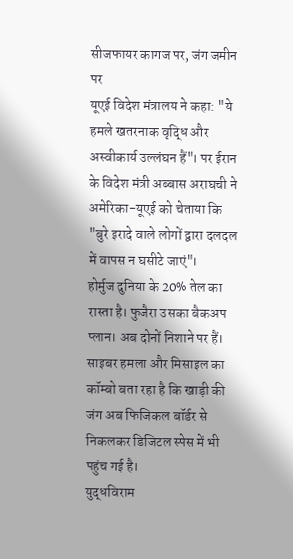सीजफायर कागज पर, जंग जमीन पर
यूएई विदेश मंत्रालय ने कहा: "ये हमले खतरनाक वृद्धि और अस्वीकार्य उल्लंघन हैं"। पर ईरान के विदेश मंत्री अब्बास अराघची ने अमेरिका-यूएई को चेताया कि "बुरे इरादे वाले लोगों द्वारा दलदल में वापस न घसीटे जाएं"।
होर्मुज दुनिया के 20% तेल का रास्ता है। फुजैरा उसका बैकअप प्लान। अब दोनों निशाने पर हैं। साइबर हमला और मिसाइल का कॉम्बो बता रहा है कि खाड़ी की जंग अब फिजिकल बॉर्डर से निकलकर डिजिटल स्पेस में भी पहुंच गई है।
युद्धविराम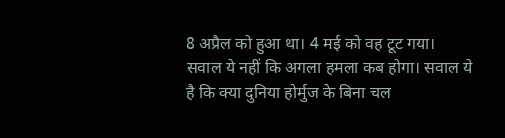8 अप्रैल को हुआ था। 4 मई को वह टूट गया। सवाल ये नहीं कि अगला हमला कब होगा। सवाल ये है कि क्या दुनिया होर्मुज के बिना चल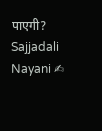पाएगी?
Sajjadali Nayani ✍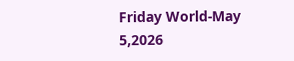Friday World-May 5,2026